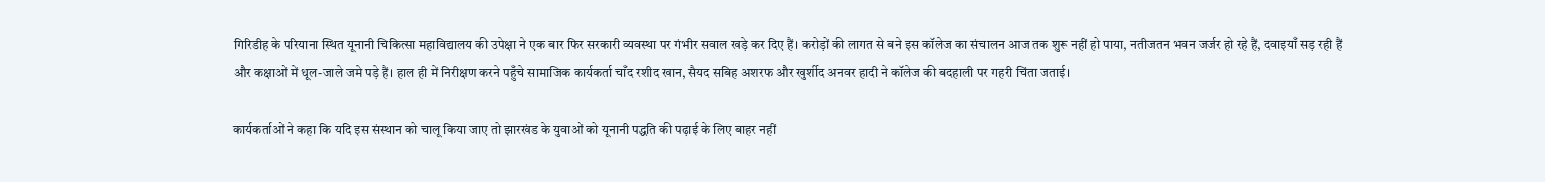गिरिडीह के परियाना स्थित यूनानी चिकित्सा महाविद्यालय की उपेक्षा ने एक बार फिर सरकारी व्यवस्था पर गंभीर सवाल खड़े कर दिए हैं। करोड़ों की लागत से बने इस कॉलेज का संचालन आज तक शुरू नहीं हो पाया, नतीजतन भवन जर्जर हो रहे हैं, दवाइयाँ सड़ रही हैं और कक्षाओं में धूल-जाले जमे पड़े हैं। हाल ही में निरीक्षण करने पहुँचे सामाजिक कार्यकर्ता चाँद रशीद खान, सैयद सबिह अशरफ और खुर्शीद अनवर हादी ने कॉलेज की बदहाली पर गहरी चिंता जताई।

कार्यकर्ताओं ने कहा कि यदि इस संस्थान को चालू किया जाए तो झारखंड के युवाओं को यूनानी पद्धति की पढ़ाई के लिए बाहर नहीं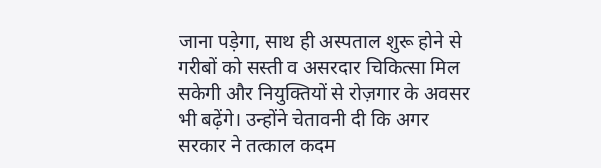जाना पड़ेगा, साथ ही अस्पताल शुरू होने से गरीबों को सस्ती व असरदार चिकित्सा मिल सकेगी और नियुक्तियों से रोज़गार के अवसर भी बढ़ेंगे। उन्होंने चेतावनी दी कि अगर सरकार ने तत्काल कदम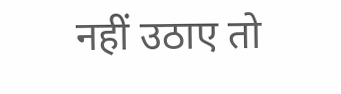नहीं उठाए तो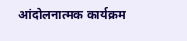आंदोलनात्मक कार्यक्रम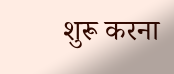शुरू करना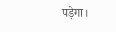पड़ेगा।